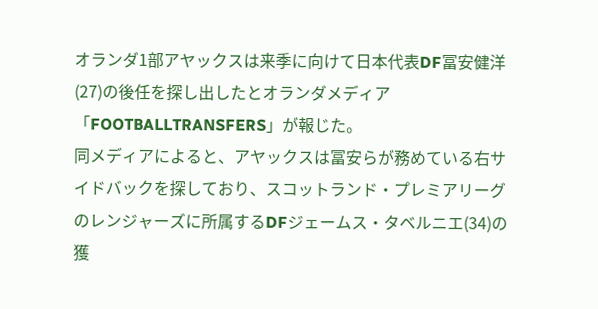オランダ1部アヤックスは来季に向けて日本代表DF冨安健洋(27)の後任を探し出したとオランダメディア「FOOTBALLTRANSFERS」が報じた。
同メディアによると、アヤックスは冨安らが務めている右サイドバックを探しており、スコットランド・プレミアリーグのレンジャーズに所属するDFジェームス・タベルニエ(34)の獲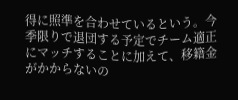得に照準を合わせているという。今季限りで退団する予定でチーム適正にマッチすることに加えて、移籍金がかからないの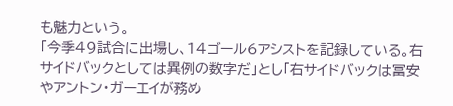も魅力という。
「今季49試合に出場し、14ゴール6アシストを記録している。右サイドバックとしては異例の数字だ」とし「右サイドバックは冨安やアントン・ガーエイが務め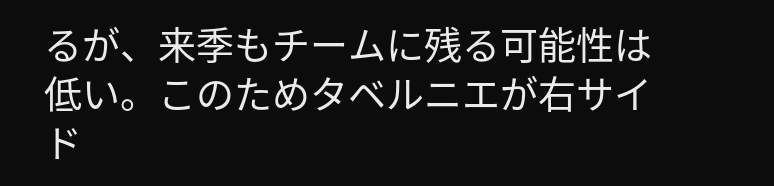るが、来季もチームに残る可能性は低い。このためタベルニエが右サイド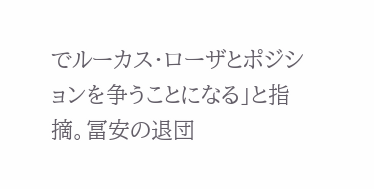でルーカス・ローザとポジションを争うことになる」と指摘。冨安の退団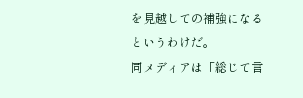を見越しての補強になるというわけだ。
同メディアは「総じて言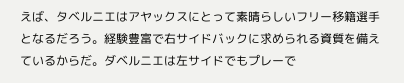えば、タベルニエはアヤックスにとって素晴らしいフリー移籍選手となるだろう。経験豊富で右サイドバックに求められる資質を備えているからだ。ダベルニエは左サイドでもプレーで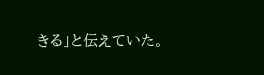きる」と伝えていた。